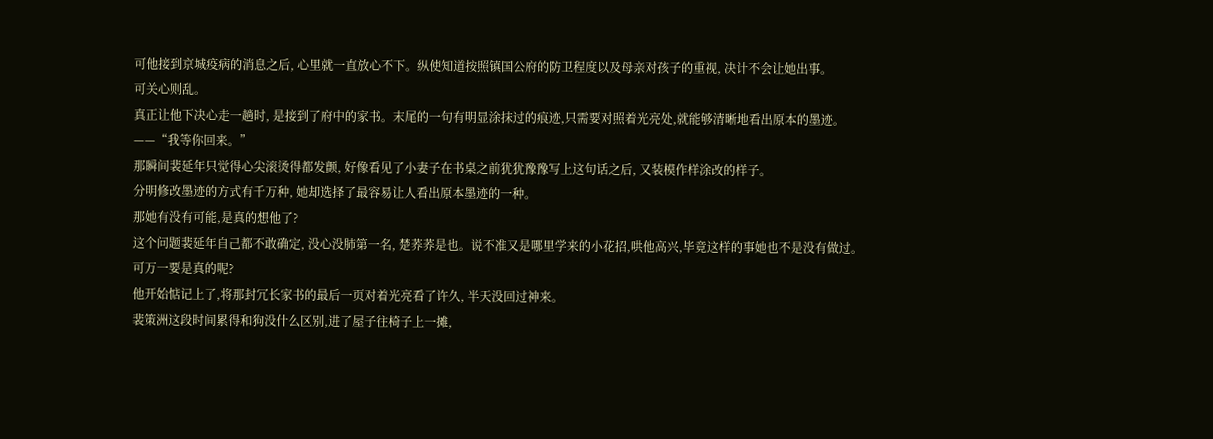可他接到京城疫病的消息之后, 心里就一直放心不下。纵使知道按照镇国公府的防卫程度以及母亲对孩子的重视, 决计不会让她出事。
可关心则乱。
真正让他下决心走一趟时, 是接到了府中的家书。末尾的一句有明显涂抹过的痕迹,只需要对照着光亮处,就能够清晰地看出原本的墨迹。
——“我等你回来。”
那瞬间裴延年只觉得心尖滚烫得都发颤, 好像看见了小妻子在书桌之前犹犹豫豫写上这句话之后, 又装模作样涂改的样子。
分明修改墨迹的方式有千万种, 她却选择了最容易让人看出原本墨迹的一种。
那她有没有可能,是真的想他了?
这个问题裴延年自己都不敢确定, 没心没肺第一名, 楚荞荞是也。说不准又是哪里学来的小花招,哄他高兴,毕竟这样的事她也不是没有做过。
可万一要是真的呢?
他开始惦记上了,将那封冗长家书的最后一页对着光亮看了许久, 半天没回过神来。
裴策洲这段时间累得和狗没什么区别,进了屋子往椅子上一摊,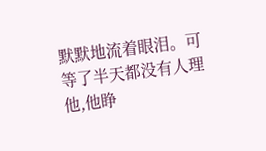默默地流着眼泪。可等了半天都没有人理他,他睁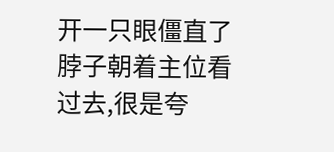开一只眼僵直了脖子朝着主位看过去,很是夸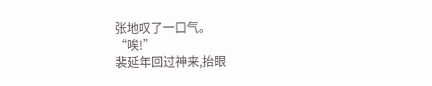张地叹了一口气。
“唉!”
裴延年回过神来,抬眼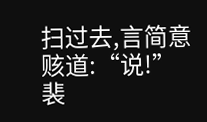扫过去,言简意赅道:“说!”
裴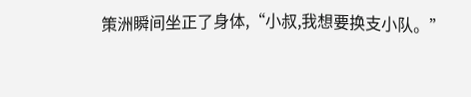策洲瞬间坐正了身体,“小叔,我想要换支小队。”